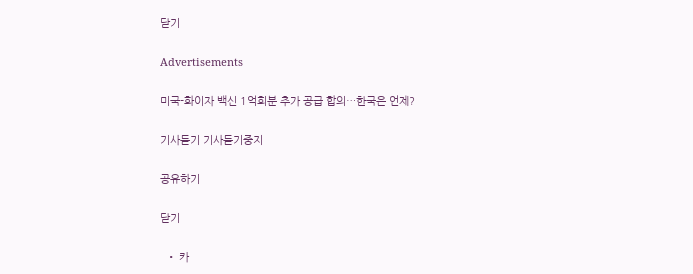닫기

Advertisements

미국-화이자 백신 1억회분 추가 공급 합의…한국은 언제?

기사듣기 기사듣기중지

공유하기

닫기

  • 카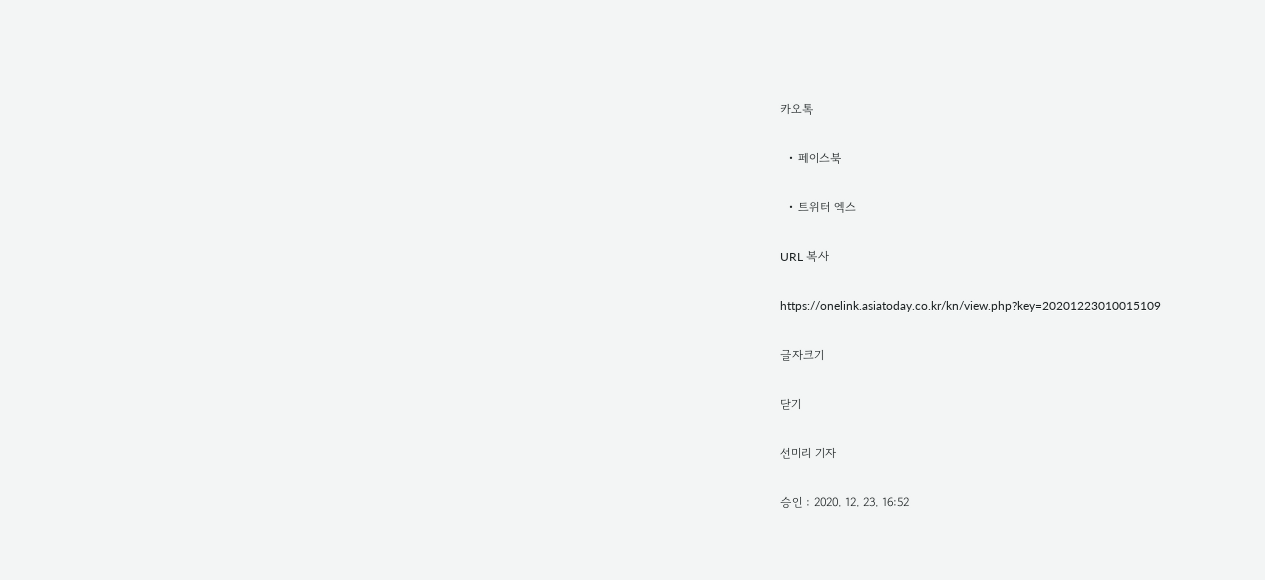카오톡

  • 페이스북

  • 트위터 엑스

URL 복사

https://onelink.asiatoday.co.kr/kn/view.php?key=20201223010015109

글자크기

닫기

선미리 기자

승인 : 2020. 12. 23. 16:52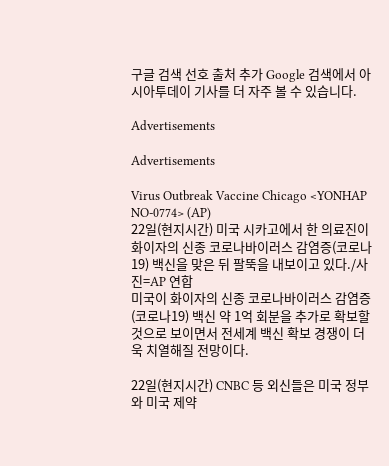구글 검색 선호 출처 추가 Google 검색에서 아시아투데이 기사를 더 자주 볼 수 있습니다.

Advertisements

Advertisements

Virus Outbreak Vaccine Chicago <YONHAP NO-0774> (AP)
22일(현지시간) 미국 시카고에서 한 의료진이 화이자의 신종 코로나바이러스 감염증(코로나19) 백신을 맞은 뒤 팔뚝을 내보이고 있다./사진=AP 연합
미국이 화이자의 신종 코로나바이러스 감염증(코로나19) 백신 약 1억 회분을 추가로 확보할 것으로 보이면서 전세계 백신 확보 경쟁이 더욱 치열해질 전망이다.

22일(현지시간) CNBC 등 외신들은 미국 정부와 미국 제약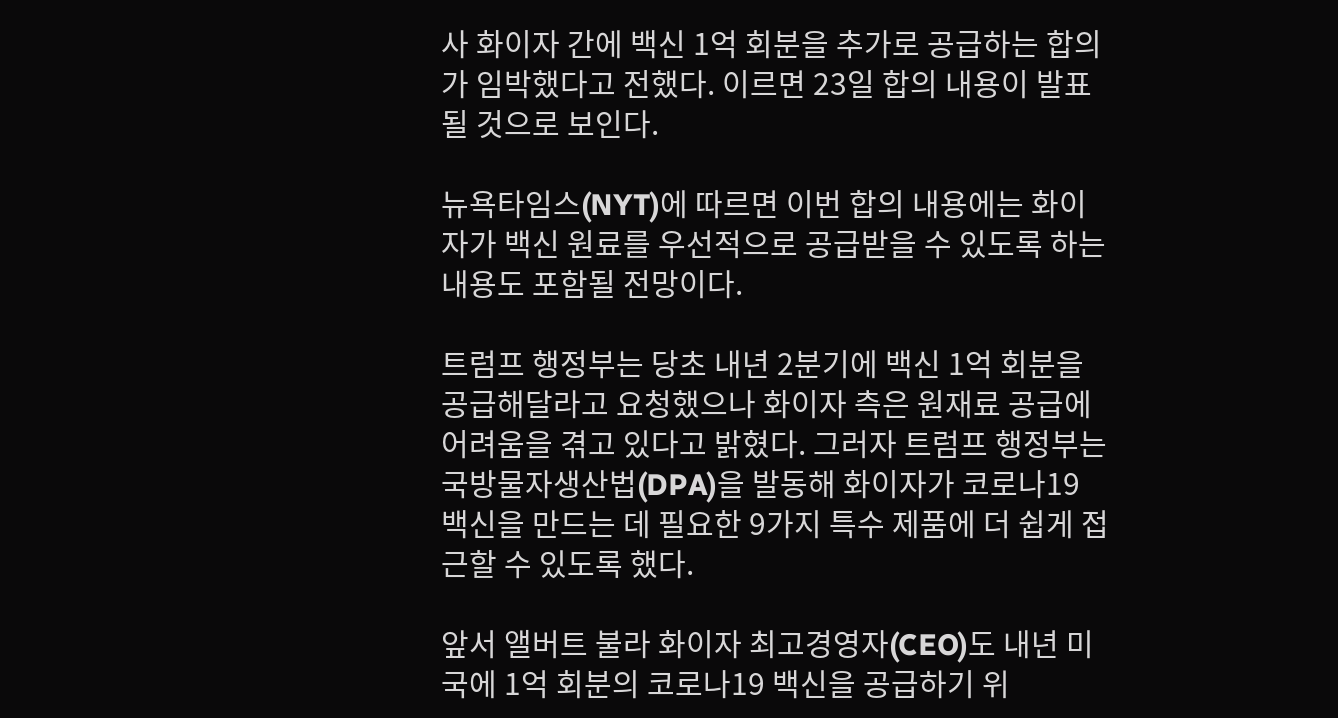사 화이자 간에 백신 1억 회분을 추가로 공급하는 합의가 임박했다고 전했다. 이르면 23일 합의 내용이 발표될 것으로 보인다.

뉴욕타임스(NYT)에 따르면 이번 합의 내용에는 화이자가 백신 원료를 우선적으로 공급받을 수 있도록 하는 내용도 포함될 전망이다.

트럼프 행정부는 당초 내년 2분기에 백신 1억 회분을 공급해달라고 요청했으나 화이자 측은 원재료 공급에 어려움을 겪고 있다고 밝혔다. 그러자 트럼프 행정부는 국방물자생산법(DPA)을 발동해 화이자가 코로나19 백신을 만드는 데 필요한 9가지 특수 제품에 더 쉽게 접근할 수 있도록 했다.

앞서 앨버트 불라 화이자 최고경영자(CEO)도 내년 미국에 1억 회분의 코로나19 백신을 공급하기 위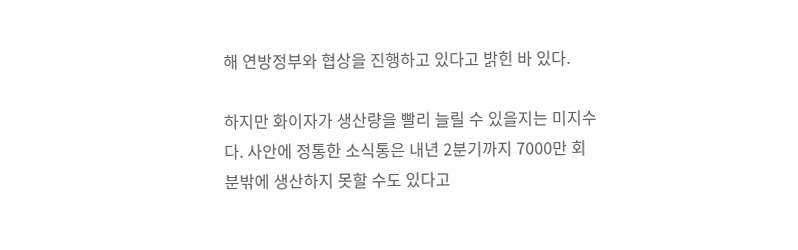해 연방정부와 협상을 진행하고 있다고 밝힌 바 있다.

하지만 화이자가 생산량을 빨리 늘릴 수 있을지는 미지수다. 사안에 정통한 소식통은 내년 2분기까지 7000만 회분밖에 생산하지 못할 수도 있다고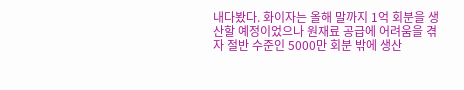내다봤다. 화이자는 올해 말까지 1억 회분을 생산할 예정이었으나 원재료 공급에 어려움을 겪자 절반 수준인 5000만 회분 밖에 생산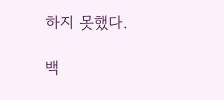하지 못했다.

백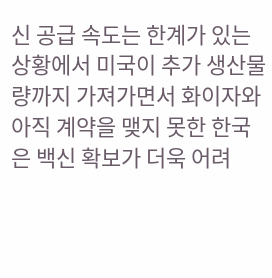신 공급 속도는 한계가 있는 상황에서 미국이 추가 생산물량까지 가져가면서 화이자와 아직 계약을 맺지 못한 한국은 백신 확보가 더욱 어려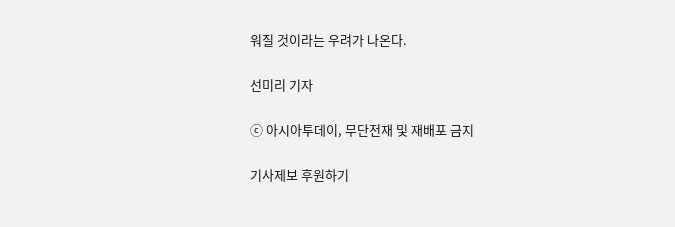워질 것이라는 우려가 나온다.

선미리 기자

ⓒ 아시아투데이, 무단전재 및 재배포 금지

기사제보 후원하기